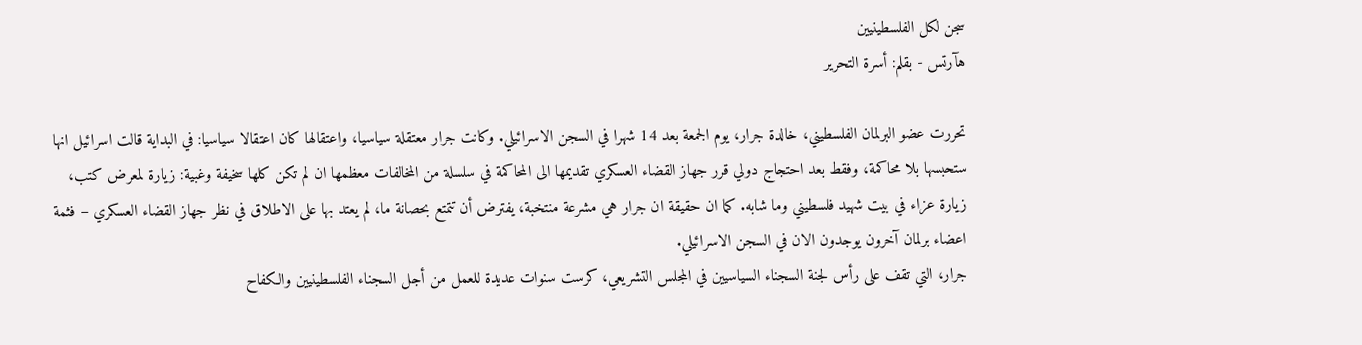سجن لكل الفلسطينيين
هآرتس - بقلم: أسرة التحرير

تحررت عضو البرلمان الفلسطيني، خالدة جرار، يوم الجمعة بعد 14 شهرا في السجن الاسرائيلي. وكانت جرار معتقلة سياسيا، واعتقالها كان اعتقالا سياسيا: في البداية قالت اسرائيل انها ستحبسها بلا محاكمة، وفقط بعد احتجاج دولي قرر جهاز القضاء العسكري تقديمها الى المحاكمة في سلسلة من المخالفات معظمها ان لم تكن كلها سخيفة وغبية: زيارة لمعرض كتب، زيارة عزاء في بيت شهيد فلسطيني وما شابه. كما ان حقيقة ان جرار هي مشرعة منتخبة، يفترض أن تتمتع بحصانة ما، لم يعتد بها على الاطلاق في نظر جهاز القضاء العسكري – فثمة اعضاء برلمان آخرون يوجدون الان في السجن الاسرائيلي.
جرار، التي تقف على رأس لجنة السجناء السياسيين في المجلس التشريعي، كرست سنوات عديدة للعمل من أجل السجناء الفلسطينيين والكفاح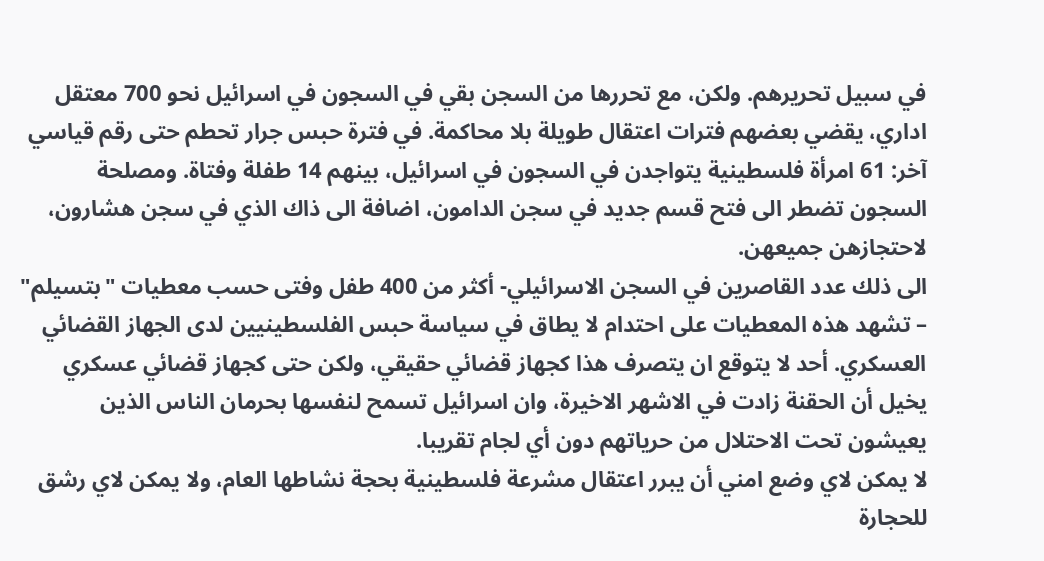في سبيل تحريرهم. ولكن، مع تحررها من السجن بقي في السجون في اسرائيل نحو 700 معتقل اداري، يقضي بعضهم فترات اعتقال طويلة بلا محاكمة. في فترة حبس جرار تحطم حتى رقم قياسي آخر: 61 امرأة فلسطينية يتواجدن في السجون في اسرائيل، بينهم 14 طفلة وفتاة. ومصلحة السجون تضطر الى فتح قسم جديد في سجن الدامون، اضافة الى ذاك الذي في سجن هشارون، لاحتجازهن جميعهن.
الى ذلك عدد القاصرين في السجن الاسرائيلي- أكثر من 400 طفل وفتى حسب معطيات "بتسيلم" – تشهد هذه المعطيات على احتدام لا يطاق في سياسة حبس الفلسطينيين لدى الجهاز القضائي العسكري. أحد لا يتوقع ان يتصرف هذا كجهاز قضائي حقيقي، ولكن حتى كجهاز قضائي عسكري يخيل أن الحقنة زادت في الاشهر الاخيرة، وان اسرائيل تسمح لنفسها بحرمان الناس الذين يعيشون تحت الاحتلال من حرياتهم دون أي لجام تقريبا.
لا يمكن لاي وضع امني أن يبرر اعتقال مشرعة فلسطينية بحجة نشاطها العام، ولا يمكن لاي رشق للحجارة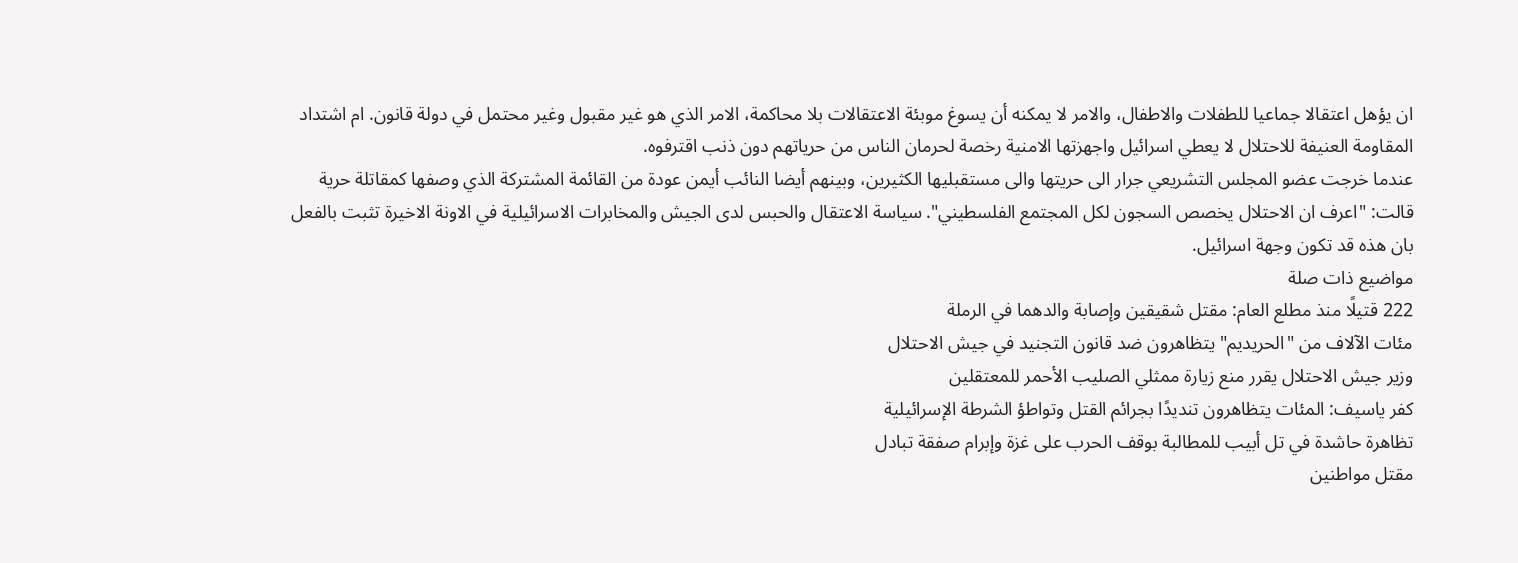ان يؤهل اعتقالا جماعيا للطفلات والاطفال، والامر لا يمكنه أن يسوغ موبئة الاعتقالات بلا محاكمة، الامر الذي هو غير مقبول وغير محتمل في دولة قانون. ام اشتداد المقاومة العنيفة للاحتلال لا يعطي اسرائيل واجهزتها الامنية رخصة لحرمان الناس من حرياتهم دون ذنب اقترفوه.
عندما خرجت عضو المجلس التشريعي جرار الى حريتها والى مستقبليها الكثيرين، وبينهم أيضا النائب أيمن عودة من القائمة المشتركة الذي وصفها كمقاتلة حرية قالت: "اعرف ان الاحتلال يخصص السجون لكل المجتمع الفلسطيني". سياسة الاعتقال والحبس لدى الجيش والمخابرات الاسرائيلية في الاونة الاخيرة تثبت بالفعل بان هذه قد تكون وجهة اسرائيل.
مواضيع ذات صلة
222 قتيلًا منذ مطلع العام: مقتل شقيقين وإصابة والدهما في الرملة
مئات الآلاف من "الحريديم" يتظاهرون ضد قانون التجنيد في جيش الاحتلال
وزير جيش الاحتلال يقرر منع زيارة ممثلي الصليب الأحمر للمعتقلين
كفر ياسيف: المئات يتظاهرون تنديدًا بجرائم القتل وتواطؤ الشرطة الإسرائيلية
تظاهرة حاشدة في تل أبيب للمطالبة بوقف الحرب على غزة وإبرام صفقة تبادل
مقتل مواطنين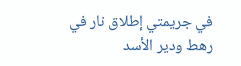في جريمتي إطلاق نار في رهط ودير الأسد